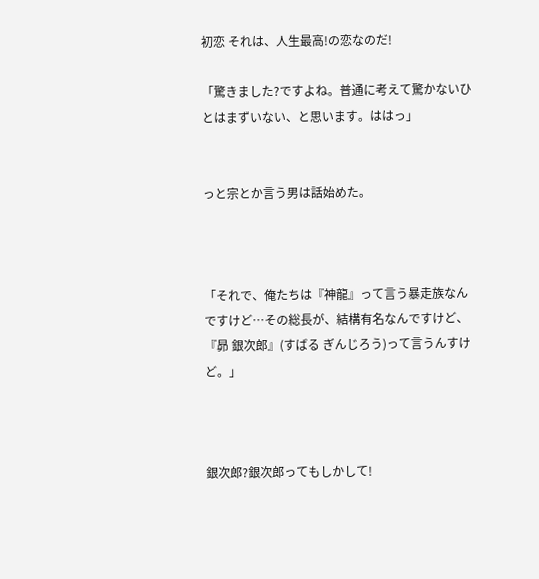初恋 それは、人生最高!の恋なのだ!

「驚きました?ですよね。普通に考えて驚かないひとはまずいない、と思います。ははっ」


っと宗とか言う男は話始めた。



「それで、俺たちは『神龍』って言う暴走族なんですけど…その総長が、結構有名なんですけど、『昴 銀次郎』(すばる ぎんじろう)って言うんすけど。」



銀次郎?銀次郎ってもしかして!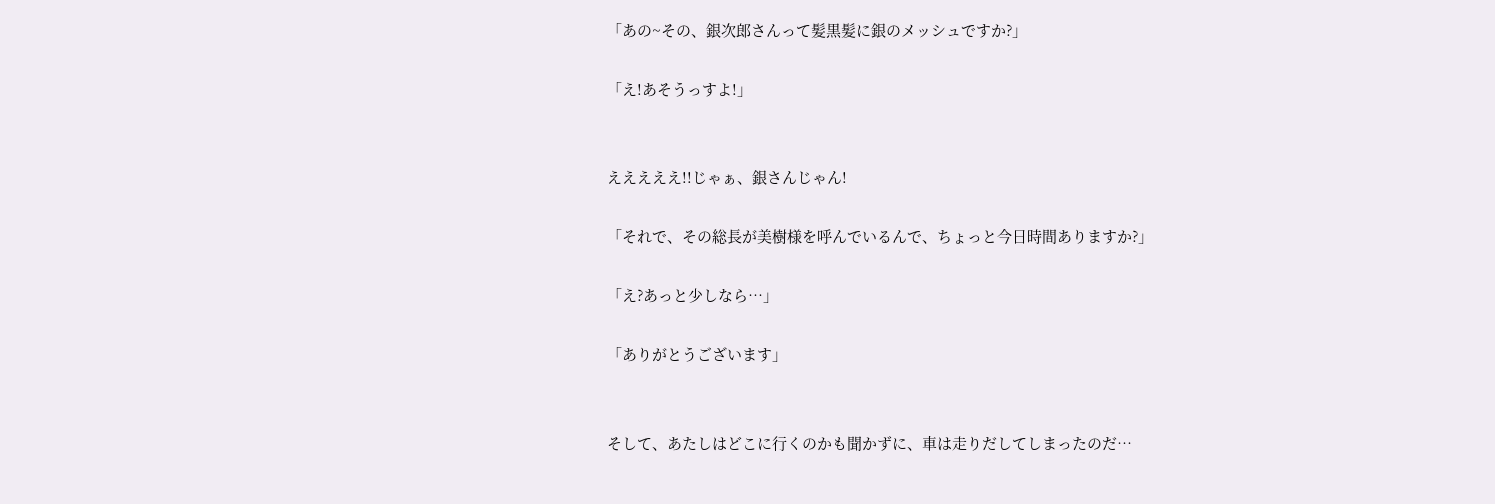「あの~その、銀次郎さんって髪黒髪に銀のメッシュですか?」

「え!あそうっすよ!」


えええええ!!じゃぁ、銀さんじゃん!

「それで、その総長が美樹様を呼んでいるんで、ちょっと今日時間ありますか?」

「え?あっと少しなら…」

「ありがとうございます」


そして、あたしはどこに行くのかも聞かずに、車は走りだしてしまったのだ…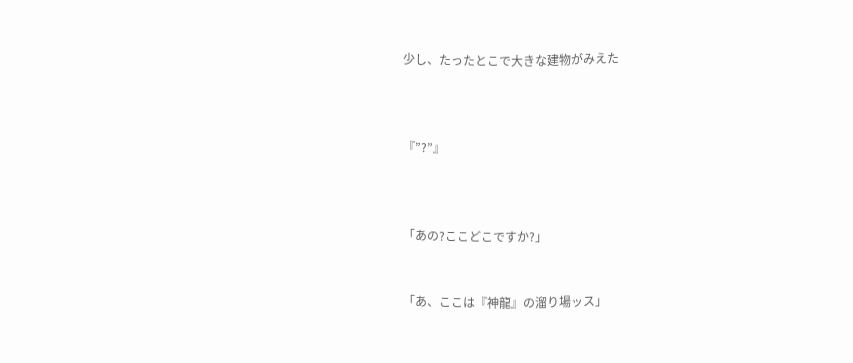少し、たったとこで大きな建物がみえた



『”?”』



「あの?ここどこですか?」


「あ、ここは『神龍』の溜り場ッス」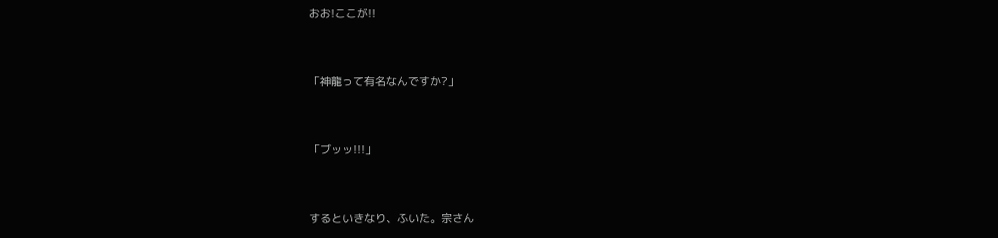おお!ここが!!


「神龍って有名なんですか?」


「ブッッ!!!」


するといきなり、ふいた。宗さん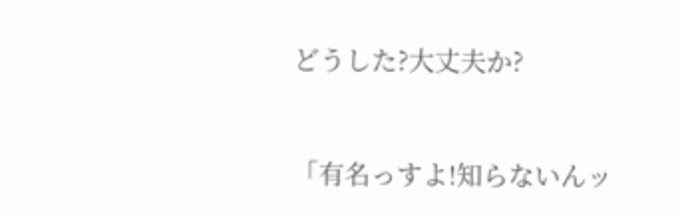どうした?大丈夫か?



「有名っすよ!知らないんッ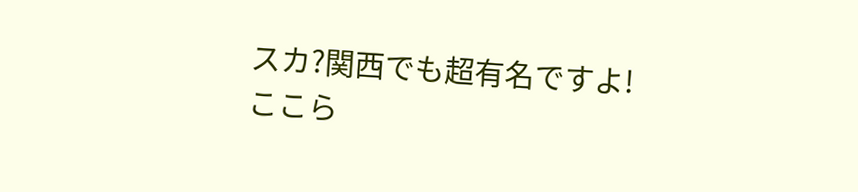スカ?関西でも超有名ですよ!ここら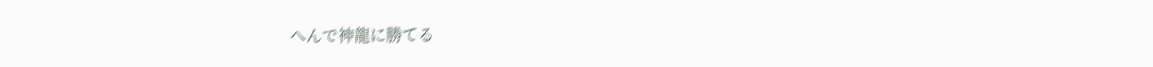へんで神龍に勝てる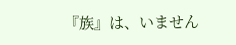『族』は、いません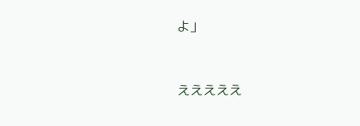よ」


えええええ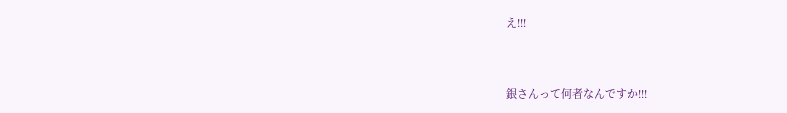え!!!


銀さんって何者なんですか!!!